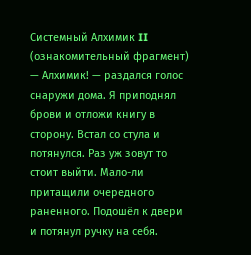Системный Алхимик II (ознакомительный фрагмент)
— Алхимик! — раздался голос снаружи дома. Я приподнял брови и отложи книгу в сторону. Встал со стула и потянулся. Раз уж зовут то стоит выйти. Мало-ли притащили очередного раненного. Подошёл к двери и потянул ручку на себя.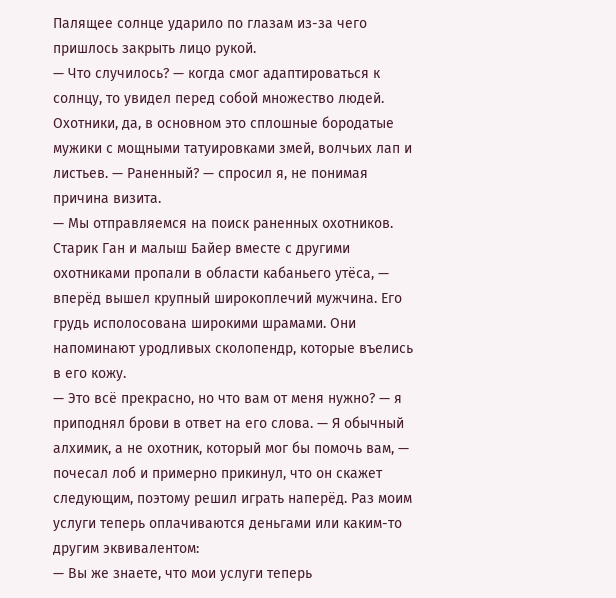Палящее солнце ударило по глазам из-за чего пришлось закрыть лицо рукой.
— Что случилось? — когда смог адаптироваться к солнцу, то увидел перед собой множество людей. Охотники, да, в основном это сплошные бородатые мужики с мощными татуировками змей, волчьих лап и листьев. — Раненный? — спросил я, не понимая причина визита.
— Мы отправляемся на поиск раненных охотников. Старик Ган и малыш Байер вместе с другими охотниками пропали в области кабаньего утёса, — вперёд вышел крупный широкоплечий мужчина. Его грудь исполосована широкими шрамами. Они напоминают уродливых сколопендр, которые въелись в его кожу.
— Это всё прекрасно, но что вам от меня нужно? — я приподнял брови в ответ на его слова. — Я обычный алхимик, а не охотник, который мог бы помочь вам, — почесал лоб и примерно прикинул, что он скажет следующим, поэтому решил играть наперёд. Раз моим услуги теперь оплачиваются деньгами или каким-то другим эквивалентом:
— Вы же знаете, что мои услуги теперь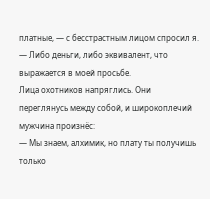платные, — с бесстрастным лицом спросил я. — Либо деньги, либо эквивалент, что выражается в моей просьбе.
Лица охотников напряглись. Они переглянусь между собой, и широкоплечий мужчина произнёс:
— Мы знаем, алхимик, но плату ты получишь только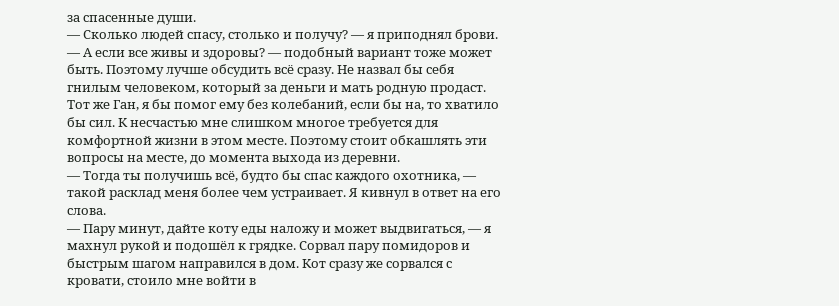за спасенные души.
— Сколько людей спасу, столько и получу? — я приподнял брови. — А если все живы и здоровы? — подобный вариант тоже может быть. Поэтому лучше обсудить всё сразу. Не назвал бы себя гнилым человеком, который за деньги и мать родную продаст. Тот же Ган, я бы помог ему без колебаний, если бы на, то хватило бы сил. К несчастью мне слишком многое требуется для комфортной жизни в этом месте. Поэтому стоит обкашлять эти вопросы на месте, до момента выхода из деревни.
— Тогда ты получишь всё, будто бы спас каждого охотника, — такой расклад меня более чем устраивает. Я кивнул в ответ на его слова.
— Пару минут, дайте коту еды наложу и может выдвигаться, — я махнул рукой и подошёл к грядке. Сорвал пару помидоров и быстрым шагом направился в дом. Кот сразу же сорвался с кровати, стоило мне войти в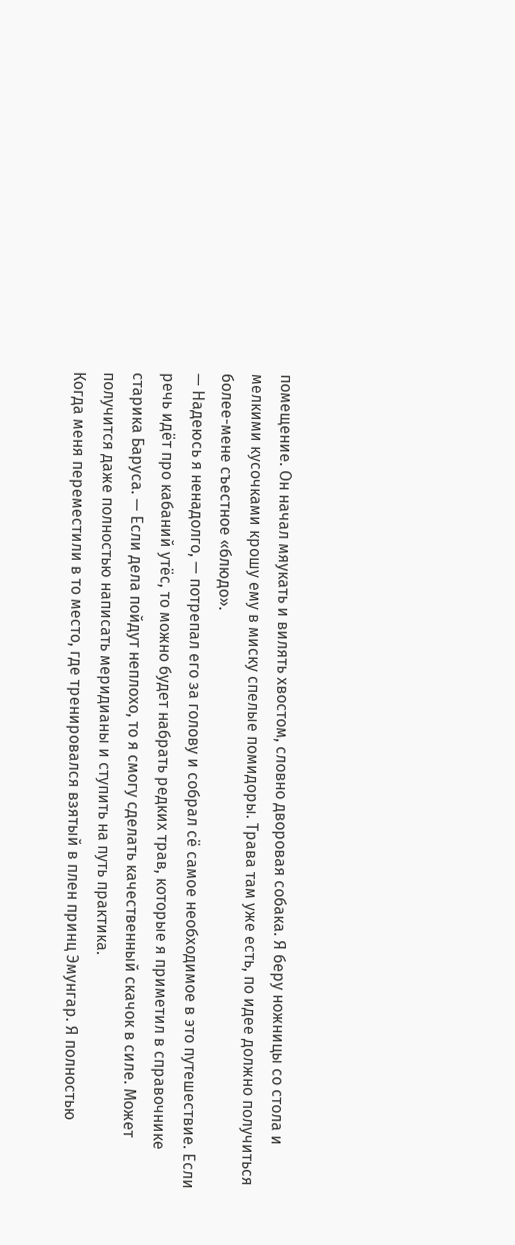помещение. Он начал мяукать и вилять хвостом, словно дворовая собака. Я беру ножницы со стола и мелкими кусочками крошу ему в миску спелые помидоры. Трава там уже есть, по идее должно получиться более-мене съестное «блюдо».
— Надеюсь я ненадолго, — потрепал его за голову и собрал сё самое необходимое в это путешествие. Если речь идёт про кабаний утёс, то можно будет набрать редких трав, которые я приметил в справочнике старика Баруса. — Если дела пойдут неплохо, то я смогу сделать качественный скачок в силе. Может получится даже полностью написать меридианы и ступить на путь практика.
Когда меня переместили в то место, где тренировался взятый в плен принц Эмунгар. Я полностью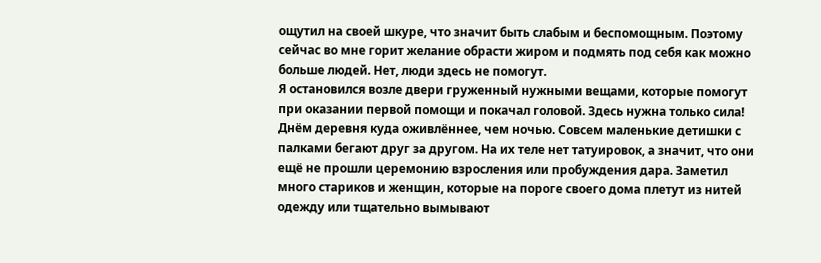ощутил на своей шкуре, что значит быть слабым и беспомощным. Поэтому сейчас во мне горит желание обрасти жиром и подмять под себя как можно больше людей. Нет, люди здесь не помогут.
Я остановился возле двери груженный нужными вещами, которые помогут при оказании первой помощи и покачал головой. Здесь нужна только сила!
Днём деревня куда оживлённее, чем ночью. Совсем маленькие детишки с палками бегают друг за другом. На их теле нет татуировок, а значит, что они ещё не прошли церемонию взросления или пробуждения дара. Заметил много стариков и женщин, которые на пороге своего дома плетут из нитей одежду или тщательно вымывают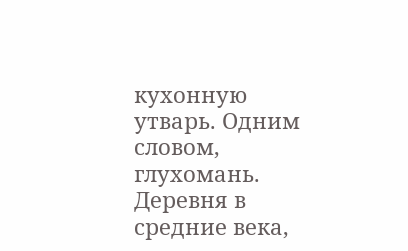кухонную утварь. Одним словом, глухомань. Деревня в средние века,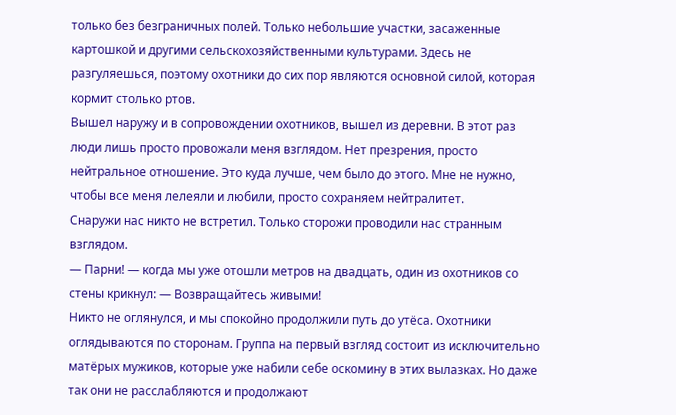только без безграничных полей. Только небольшие участки, засаженные картошкой и другими сельскохозяйственными культурами. Здесь не разгуляешься, поэтому охотники до сих пор являются основной силой, которая кормит столько ртов.
Вышел наружу и в сопровождении охотников, вышел из деревни. В этот раз люди лишь просто провожали меня взглядом. Нет презрения, просто нейтральное отношение. Это куда лучше, чем было до этого. Мне не нужно, чтобы все меня лелеяли и любили, просто сохраняем нейтралитет.
Снаружи нас никто не встретил. Только сторожи проводили нас странным взглядом.
— Парни! — когда мы уже отошли метров на двадцать, один из охотников со стены крикнул: — Возвращайтесь живыми!
Никто не оглянулся, и мы спокойно продолжили путь до утёса. Охотники оглядываются по сторонам. Группа на первый взгляд состоит из исключительно матёрых мужиков, которые уже набили себе оскомину в этих вылазках. Но даже так они не расслабляются и продолжают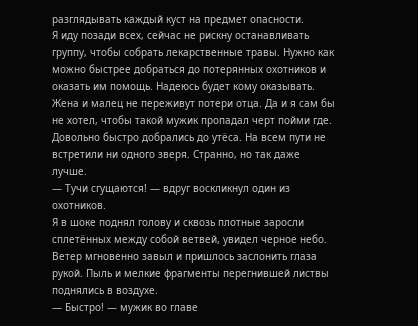разглядывать каждый куст на предмет опасности.
Я иду позади всех, сейчас не рискну останавливать группу, чтобы собрать лекарственные травы. Нужно как можно быстрее добраться до потерянных охотников и оказать им помощь. Надеюсь будет кому оказывать. Жена и малец не переживут потери отца. Да и я сам бы не хотел, чтобы такой мужик пропадал черт пойми где.
Довольно быстро добрались до утёса. На всем пути не встретили ни одного зверя. Странно, но так даже лучше.
— Тучи сгущаются! — вдруг воскликнул один из охотников.
Я в шоке поднял голову и сквозь плотные заросли сплетённых между собой ветвей, увидел черное небо. Ветер мгновенно завыл и пришлось заслонить глаза рукой. Пыль и мелкие фрагменты перегнившей листвы поднялись в воздухе.
— Быстро! — мужик во главе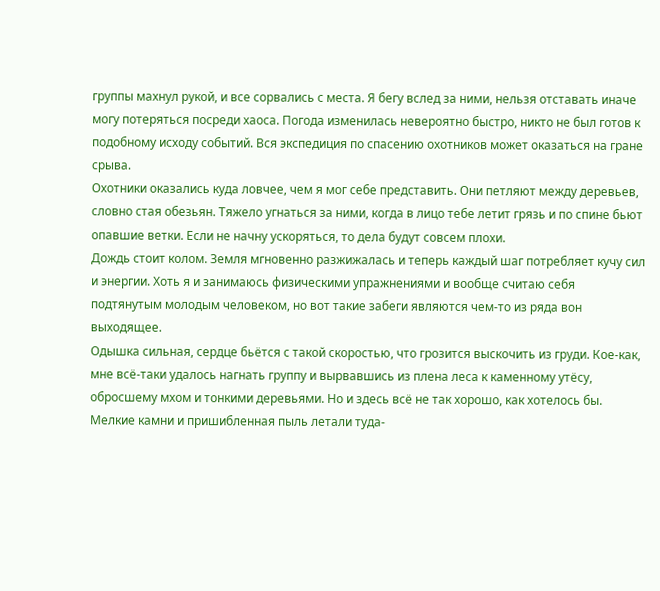группы махнул рукой, и все сорвались с места. Я бегу вслед за ними, нельзя отставать иначе могу потеряться посреди хаоса. Погода изменилась невероятно быстро, никто не был готов к подобному исходу событий. Вся экспедиция по спасению охотников может оказаться на гране срыва.
Охотники оказались куда ловчее, чем я мог себе представить. Они петляют между деревьев, словно стая обезьян. Тяжело угнаться за ними, когда в лицо тебе летит грязь и по спине бьют опавшие ветки. Если не начну ускоряться, то дела будут совсем плохи.
Дождь стоит колом. Земля мгновенно разжижалась и теперь каждый шаг потребляет кучу сил и энергии. Хоть я и занимаюсь физическими упражнениями и вообще считаю себя подтянутым молодым человеком, но вот такие забеги являются чем-то из ряда вон выходящее.
Одышка сильная, сердце бьётся с такой скоростью, что грозится выскочить из груди. Кое-как, мне всё-таки удалось нагнать группу и вырвавшись из плена леса к каменному утёсу, обросшему мхом и тонкими деревьями. Но и здесь всё не так хорошо, как хотелось бы. Мелкие камни и пришибленная пыль летали туда-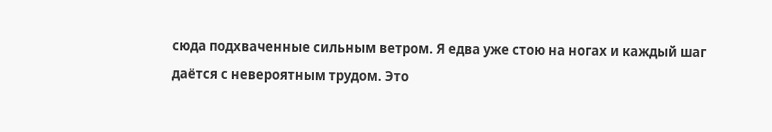сюда подхваченные сильным ветром. Я едва уже стою на ногах и каждый шаг даётся с невероятным трудом. Это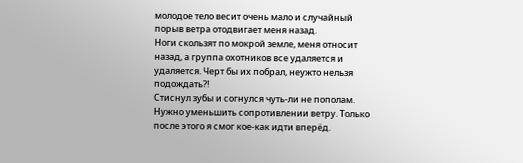молодое тело весит очень мало и случайный порыв ветра отодвигает меня назад.
Ноги скользят по мокрой земле, меня относит назад, а группа охотников все удаляется и удаляется. Черт бы их побрал, неужто нельзя подождать?!
Стиснул зубы и согнулся чуть-ли не пополам. Нужно уменьшить сопротивлении ветру. Только после этого я смог кое-как идти вперёд.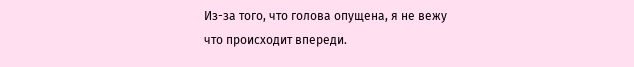Из-за того, что голова опущена, я не вежу что происходит впереди.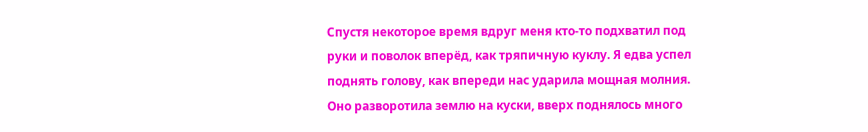Спустя некоторое время вдруг меня кто-то подхватил под руки и поволок вперёд, как тряпичную куклу. Я едва успел поднять голову, как впереди нас ударила мощная молния. Оно разворотила землю на куски, вверх поднялось много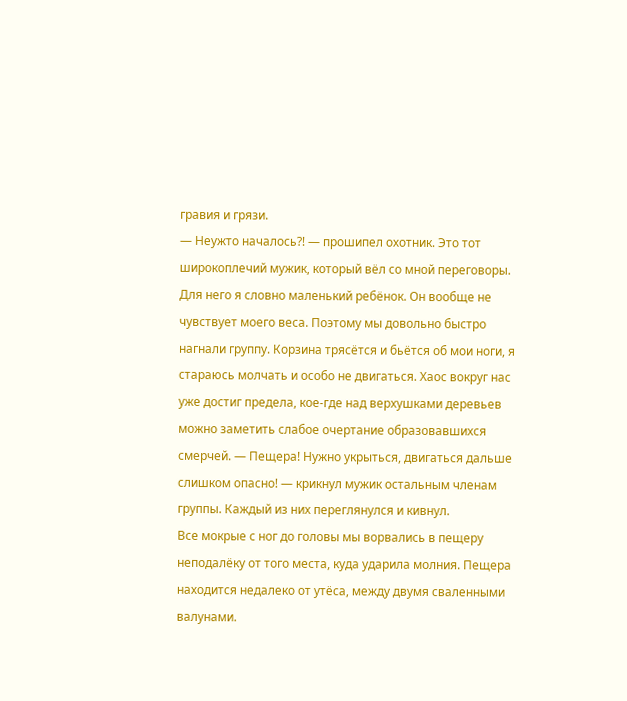гравия и грязи.
— Неужто началось?! — прошипел охотник. Это тот широкоплечий мужик, который вёл со мной переговоры. Для него я словно маленький ребёнок. Он вообще не чувствует моего веса. Поэтому мы довольно быстро нагнали группу. Корзина трясётся и бьётся об мои ноги, я стараюсь молчать и особо не двигаться. Хаос вокруг нас уже достиг предела, кое-где над верхушками деревьев можно заметить слабое очертание образовавшихся смерчей. — Пещера! Нужно укрыться, двигаться дальше слишком опасно! — крикнул мужик остальным членам группы. Каждый из них переглянулся и кивнул.
Все мокрые с ног до головы мы ворвались в пещеру неподалёку от того места, куда ударила молния. Пещера находится недалеко от утёса, между двумя сваленными валунами.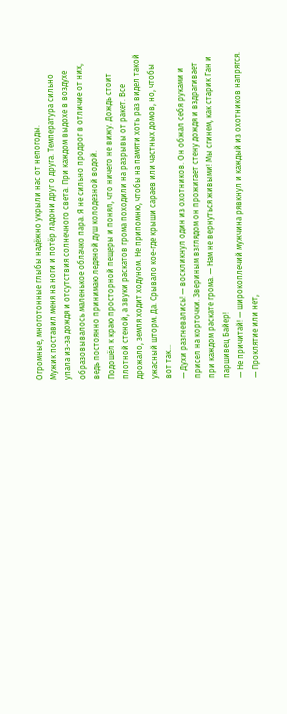Огромные, многотонные глыбы надёжно укрыли нас от непогоды.
Мужик поставил меня на ноги и потёр ладони друг о друга. Температура сильно упала из-за дождя и отсутствия солнечного света. При каждом выдохе в воздухе образовывалось маленькое облачко пара. Я не сильно продрог в отличие от них, ведь постоянно принимаю ледяной душ колодезной водой.
Подошёл к краю просторной пещеры и понял, что ничего не вижу. Дождь стоит плотной стеной, а звуки раскатов грома походили на разрывы от ракет. Все дрожало, земля ходит ходуном. Не припомню, чтобы на памяти хоть раз видел такой ужасный шторм. Да. Срывало кое-где крыши сараев или частных домов, но, чтобы вот так…
— Духи разгневались! — воскликнул один из охотников. Он обжал себя руками и присел на корточки. Звериным взглядом он прожигает стену дождя и вздрагивает при каждом раскате грома. — Нам не вернуться живыми! Мы сгинем, как старик Ган и паршивец Байер!
— Не причитай! — широкоплечий мужчина рявкнул и каждый из охотников напрягся. — Проклятие или нет,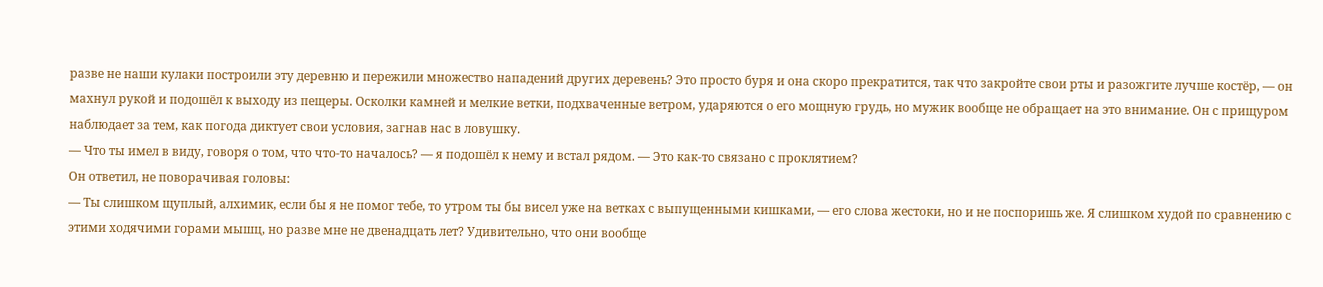разве не наши кулаки построили эту деревню и пережили множество нападений других деревень? Это просто буря и она скоро прекратится, так что закройте свои рты и разожгите лучше костёр, — он махнул рукой и подошёл к выходу из пещеры. Осколки камней и мелкие ветки, подхваченные ветром, ударяются о его мощную грудь, но мужик вообще не обращает на это внимание. Он с прищуром наблюдает за тем, как погода диктует свои условия, загнав нас в ловушку.
— Что ты имел в виду, говоря о том, что что-то началось? — я подошёл к нему и встал рядом. — Это как-то связано с проклятием?
Он ответил, не поворачивая головы:
— Ты слишком щуплый, алхимик, если бы я не помог тебе, то утром ты бы висел уже на ветках с выпущенными кишками, — его слова жестоки, но и не поспоришь же. Я слишком худой по сравнению с этими ходячими горами мышц, но разве мне не двенадцать лет? Удивительно, что они вообще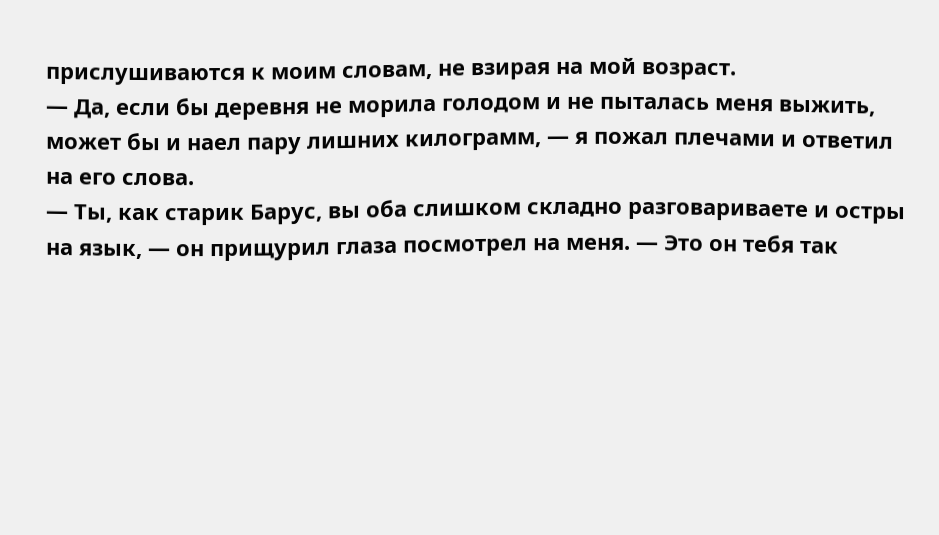прислушиваются к моим словам, не взирая на мой возраст.
— Да, если бы деревня не морила голодом и не пыталась меня выжить, может бы и наел пару лишних килограмм, — я пожал плечами и ответил на его слова.
— Ты, как старик Барус, вы оба слишком складно разговариваете и остры на язык, — он прищурил глаза посмотрел на меня. — Это он тебя так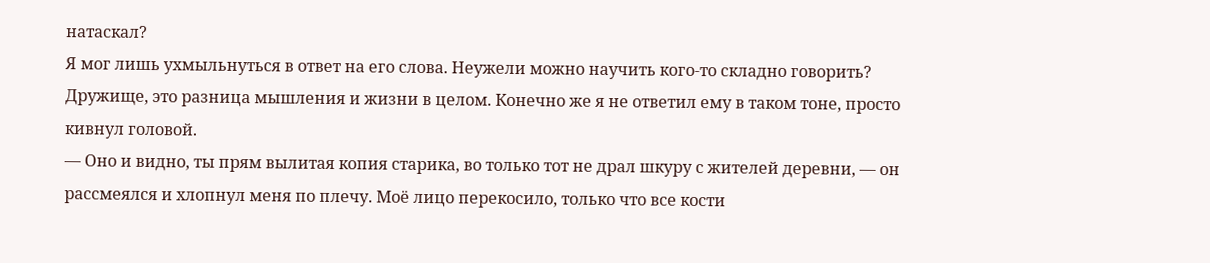натаскал?
Я мог лишь ухмыльнуться в ответ на его слова. Неужели можно научить кого-то складно говорить? Дружище, это разница мышления и жизни в целом. Конечно же я не ответил ему в таком тоне, просто кивнул головой.
— Оно и видно, ты прям вылитая копия старика, во только тот не драл шкуру с жителей деревни, — он рассмеялся и хлопнул меня по плечу. Моё лицо перекосило, только что все кости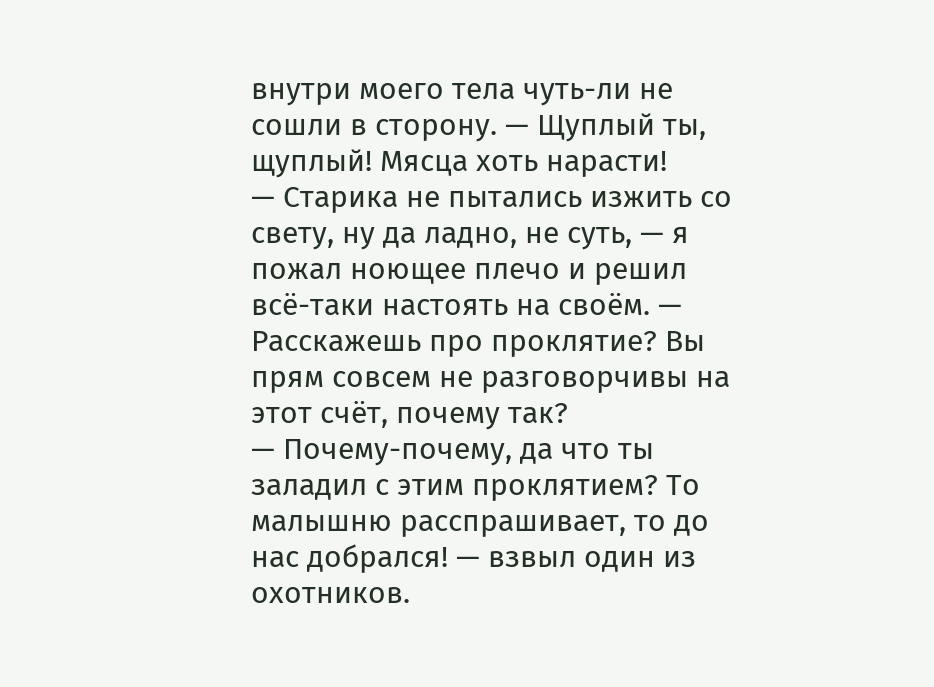внутри моего тела чуть-ли не сошли в сторону. — Щуплый ты, щуплый! Мясца хоть нарасти!
— Старика не пытались изжить со свету, ну да ладно, не суть, — я пожал ноющее плечо и решил всё-таки настоять на своём. — Расскажешь про проклятие? Вы прям совсем не разговорчивы на этот счёт, почему так?
— Почему-почему, да что ты заладил с этим проклятием? То малышню расспрашивает, то до нас добрался! — взвыл один из охотников.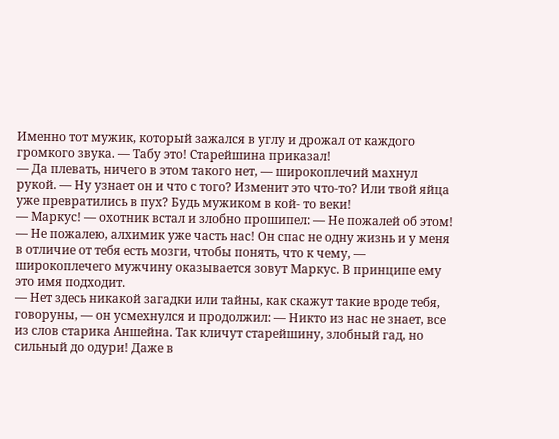Именно тот мужик, который зажался в углу и дрожал от каждого громкого звука. — Табу это! Старейшина приказал!
— Да плевать, ничего в этом такого нет, — широкоплечий махнул рукой. — Ну узнает он и что с того? Изменит это что-то? Или твой яйца уже превратились в пух? Будь мужиком в кой- то веки!
— Маркус! — охотник встал и злобно прошипел: — Не пожалей об этом!
— Не пожалею, алхимик уже часть нас! Он спас не одну жизнь и у меня в отличие от тебя есть мозги, чтобы понять, что к чему, — широкоплечего мужчину оказывается зовут Маркус. В принципе ему это имя подходит.
— Нет здесь никакой загадки или тайны, как скажут такие вроде тебя, говоруны, — он усмехнулся и продолжил: — Никто из нас не знает, все из слов старика Аншейна. Так кличут старейшину, злобный гад, но сильный до одури! Даже в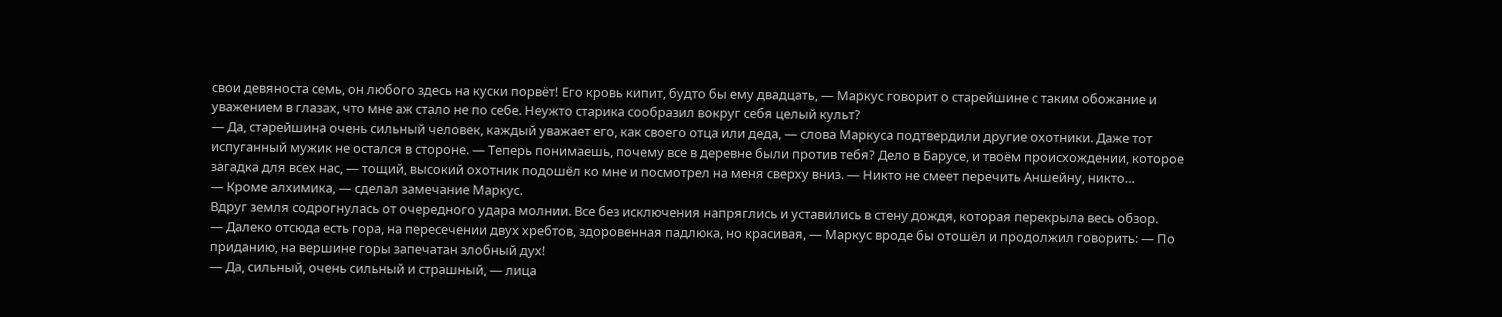свои девяноста семь, он любого здесь на куски порвёт! Его кровь кипит, будто бы ему двадцать, — Маркус говорит о старейшине с таким обожание и уважением в глазах, что мне аж стало не по себе. Неужто старика сообразил вокруг себя целый культ?
— Да, старейшина очень сильный человек, каждый уважает его, как своего отца или деда, — слова Маркуса подтвердили другие охотники. Даже тот испуганный мужик не остался в стороне. — Теперь понимаешь, почему все в деревне были против тебя? Дело в Барусе, и твоём происхождении, которое загадка для всех нас, — тощий, высокий охотник подошёл ко мне и посмотрел на меня сверху вниз. — Никто не смеет перечить Аншейну, никто…
— Кроме алхимика, — сделал замечание Маркус.
Вдруг земля содрогнулась от очередного удара молнии. Все без исключения напряглись и уставились в стену дождя, которая перекрыла весь обзор.
— Далеко отсюда есть гора, на пересечении двух хребтов, здоровенная падлюка, но красивая, — Маркус вроде бы отошёл и продолжил говорить: — По приданию, на вершине горы запечатан злобный дух!
— Да, сильный, очень сильный и страшный, — лица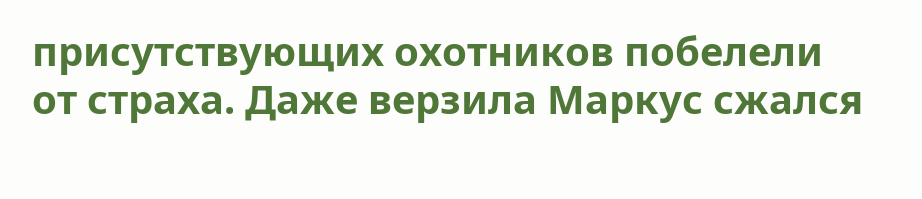присутствующих охотников побелели от страха. Даже верзила Маркус сжался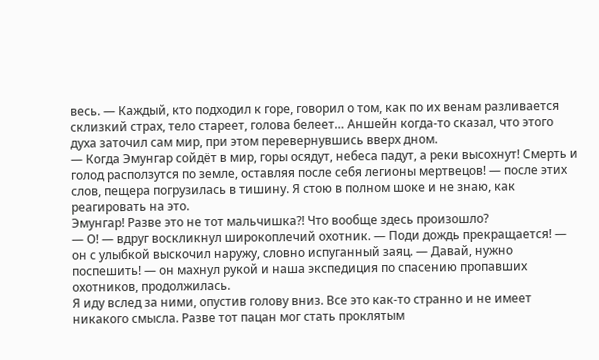весь. — Каждый, кто подходил к горе, говорил о том, как по их венам разливается склизкий страх, тело стареет, голова белеет… Аншейн когда-то сказал, что этого духа заточил сам мир, при этом перевернувшись вверх дном.
— Когда Эмунгар сойдёт в мир, горы осядут, небеса падут, а реки высохнут! Смерть и голод расползутся по земле, оставляя после себя легионы мертвецов! — после этих слов, пещера погрузилась в тишину. Я стою в полном шоке и не знаю, как реагировать на это.
Эмунгар! Разве это не тот мальчишка?! Что вообще здесь произошло?
— О! — вдруг воскликнул широкоплечий охотник. — Поди дождь прекращается! — он с улыбкой выскочил наружу, словно испуганный заяц. — Давай, нужно поспешить! — он махнул рукой и наша экспедиция по спасению пропавших охотников, продолжилась.
Я иду вслед за ними, опустив голову вниз. Все это как-то странно и не имеет никакого смысла. Разве тот пацан мог стать проклятым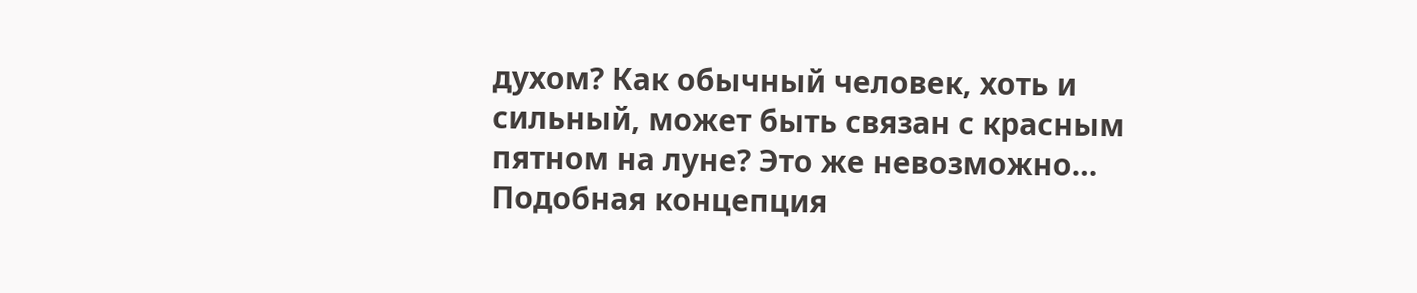духом? Как обычный человек, хоть и сильный, может быть связан с красным пятном на луне? Это же невозможно…
Подобная концепция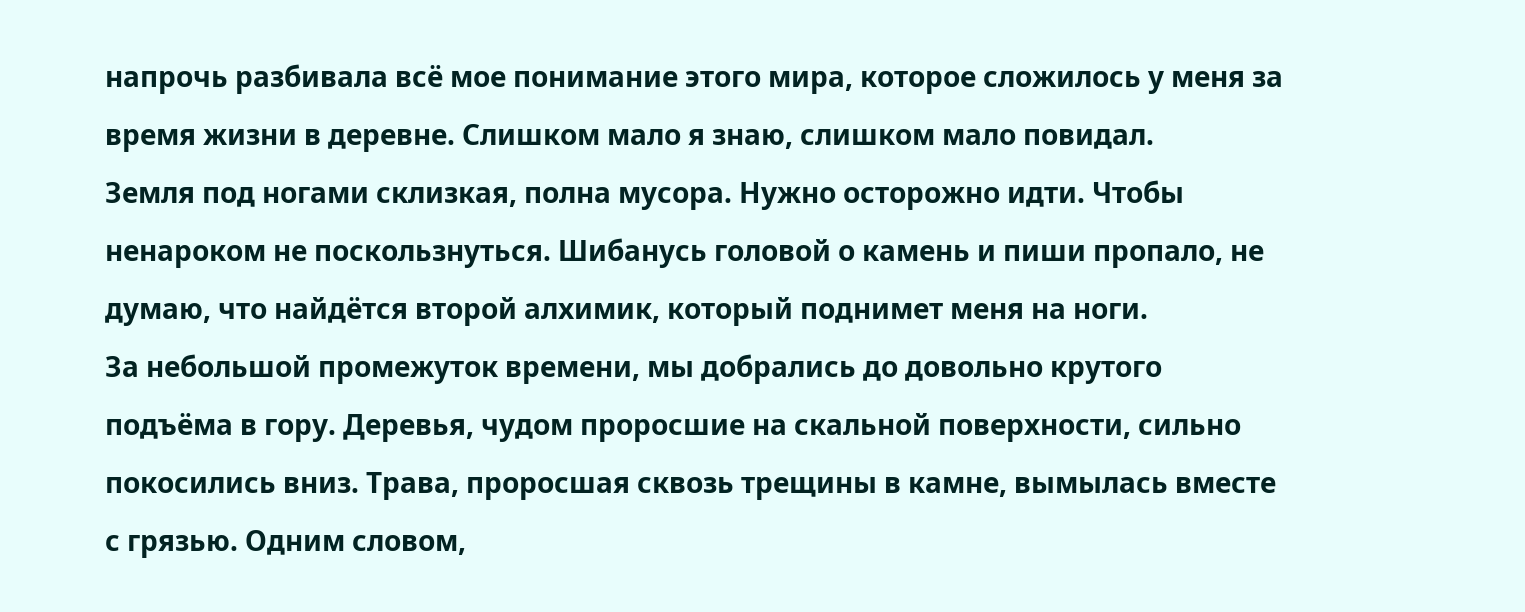напрочь разбивала всё мое понимание этого мира, которое сложилось у меня за время жизни в деревне. Слишком мало я знаю, слишком мало повидал.
Земля под ногами склизкая, полна мусора. Нужно осторожно идти. Чтобы ненароком не поскользнуться. Шибанусь головой о камень и пиши пропало, не думаю, что найдётся второй алхимик, который поднимет меня на ноги.
За небольшой промежуток времени, мы добрались до довольно крутого подъёма в гору. Деревья, чудом проросшие на скальной поверхности, сильно покосились вниз. Трава, проросшая сквозь трещины в камне, вымылась вместе с грязью. Одним словом,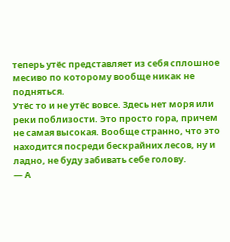теперь утёс представляет из себя сплошное месиво по которому вообще никак не подняться.
Утёс то и не утёс вовсе. Здесь нет моря или реки поблизости. Это просто гора, причем не самая высокая. Вообще странно, что это находится посреди бескрайних лесов, ну и ладно, не буду забивать себе голову.
— А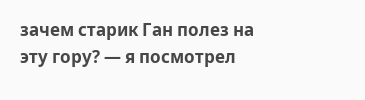зачем старик Ган полез на эту гору? — я посмотрел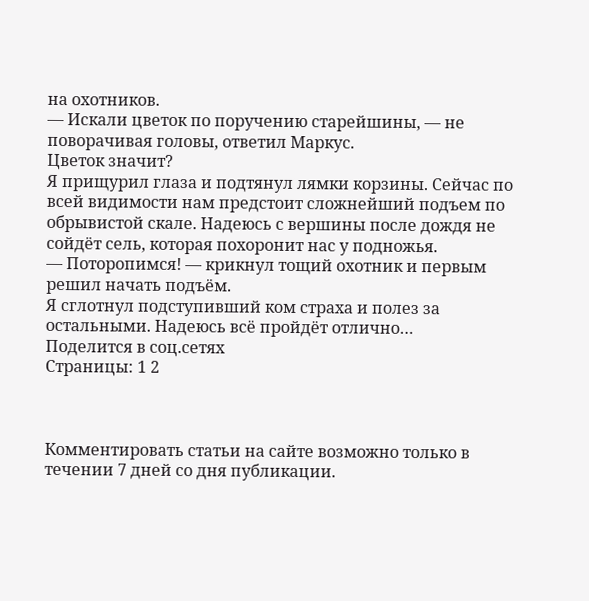на охотников.
— Искали цветок по поручению старейшины, — не поворачивая головы, ответил Маркус.
Цветок значит?
Я прищурил глаза и подтянул лямки корзины. Сейчас по всей видимости нам предстоит сложнейший подъем по обрывистой скале. Надеюсь с вершины после дождя не сойдёт сель, которая похоронит нас у подножья.
— Поторопимся! — крикнул тощий охотник и первым решил начать подъём.
Я сглотнул подступивший ком страха и полез за остальными. Надеюсь всё пройдёт отлично…
Поделится в соц.сетях
Страницы: 1 2



Комментировать статьи на сайте возможно только в течении 7 дней со дня публикации.